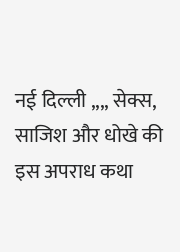नई दिल्ली ,,,, सेक्स, साजिश और धोखे की इस अपराध कथा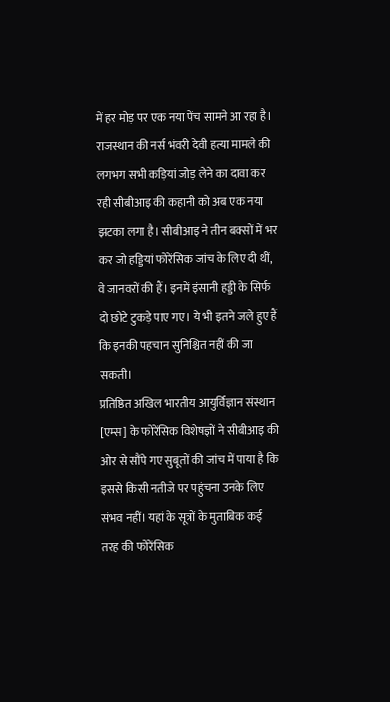में हर मोड़ पर एक नया पेंच सामने आ रहा है। राजस्थान की नर्स भंवरी देवी हत्या मामले की लगभग सभी कड़ियां जोड़ लेने का दावा कर रही सीबीआइ की कहानी को अब एक नया झटका लगा है। सीबीआइ ने तीन बक्सों में भर कर जो हड्डियां फोरेंसिक जांच के लिए दी थीं, वे जानवरों की हैं। इनमें इंसानी हड्डी के सिर्फ दो छोटे टुकड़े पाए गए। ये भी इतने जले हुए हैं कि इनकी पहचान सुनिश्चित नहीं की जा सकती।
प्रतिष्ठित अखिल भारतीय आयुर्विज्ञान संस्थान [एम्स] के फोरेंसिक विशेषज्ञों ने सीबीआइ की ओर से सौंपे गए सुबूतों की जांच में पाया है कि इससे किसी नतीजे पर पहुंचना उनके लिए संभव नहीं। यहां के सूत्रों के मुताबिक कई तरह की फोरेंसिक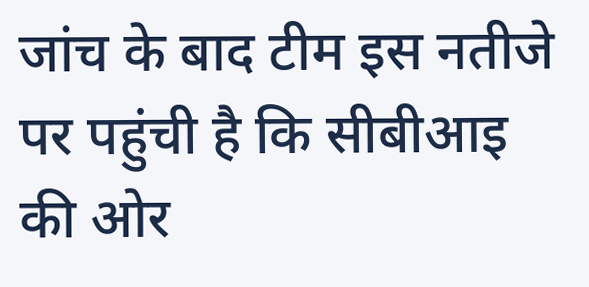जांच के बाद टीम इस नतीजे पर पहुंची है कि सीबीआइ की ओर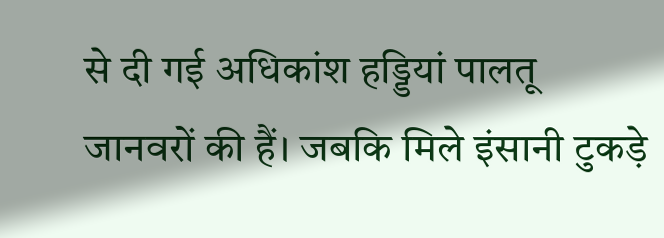से दी गई अधिकांश हड्डियां पालतू जानवरों की हैं। जबकि मिले इंसानी टुकड़े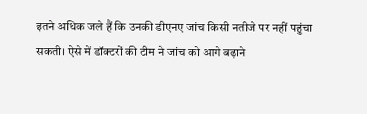इतने अधिक जले हैं कि उनकी डीएनए जांच किसी नतीजे पर नहीं पहुंचा सकती। ऐसे में डॉक्टरों की टीम ने जांच को आगे बढ़ाने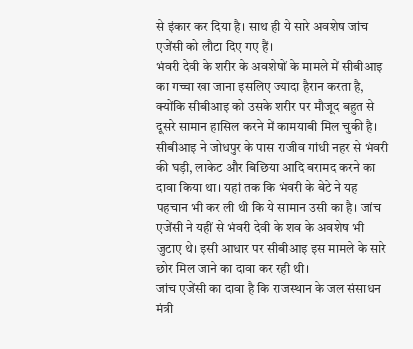से इंकार कर दिया है। साथ ही ये सारे अवशेष जांच एजेंसी को लौटा दिए गए हैं।
भंवरी देवी के शरीर के अवशेषों के मामले में सीबीआइ का गच्चा खा जाना इसलिए ज्यादा हैरान करता है, क्योंकि सीबीआइ को उसके शरीर पर मौजूद बहुत से दूसरे सामान हासिल करने में कामयाबी मिल चुकी है। सीबीआइ ने जोधपुर के पास राजीव गांधी नहर से भंवरी की घड़ी, लाकेट और बिछिया आदि बरामद करने का दावा किया था। यहां तक कि भंवरी के बेटे ने यह पहचान भी कर ली थी कि ये सामान उसी का है। जांच एजेंसी ने यहीं से भंवरी देवी के शव के अवशेष भी जुटाए थे। इसी आधार पर सीबीआइ इस मामले के सारे छोर मिल जाने का दावा कर रही थी।
जांच एजेंसी का दावा है कि राजस्थान के जल संसाधन मंत्री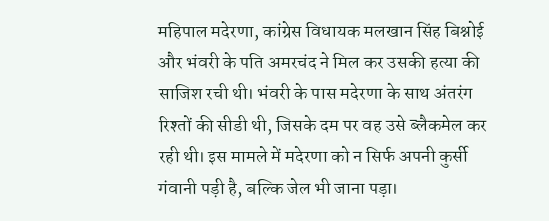महिपाल मदेरणा, कांग्रेस विधायक मलखान सिंह बिश्नोई और भंवरी के पति अमरचंद ने मिल कर उसकी हत्या की साजिश रची थी। भंवरी के पास मदेरणा के साथ अंतरंग रिश्तों की सीडी थी, जिसके दम पर वह उसे ब्लैकमेल कर रही थी। इस मामले में मदेरणा को न सिर्फ अपनी कुर्सी गंवानी पड़ी है, बल्कि जेल भी जाना पड़ा।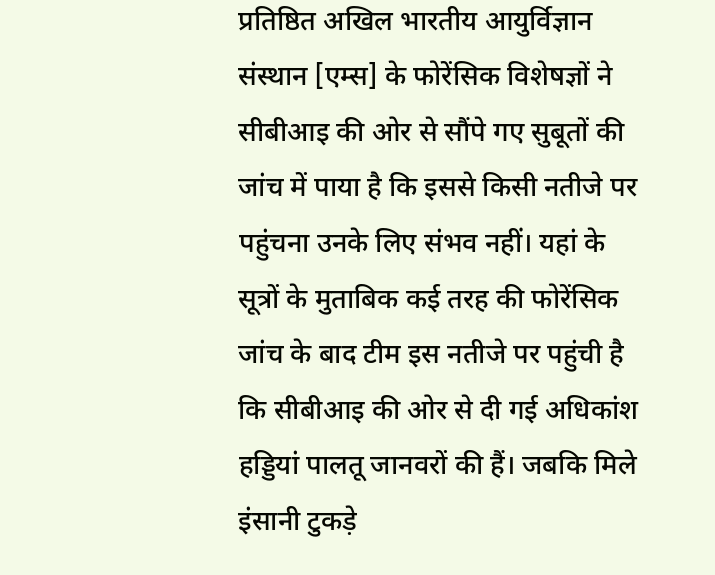प्रतिष्ठित अखिल भारतीय आयुर्विज्ञान संस्थान [एम्स] के फोरेंसिक विशेषज्ञों ने सीबीआइ की ओर से सौंपे गए सुबूतों की जांच में पाया है कि इससे किसी नतीजे पर पहुंचना उनके लिए संभव नहीं। यहां के सूत्रों के मुताबिक कई तरह की फोरेंसिक जांच के बाद टीम इस नतीजे पर पहुंची है कि सीबीआइ की ओर से दी गई अधिकांश हड्डियां पालतू जानवरों की हैं। जबकि मिले इंसानी टुकड़े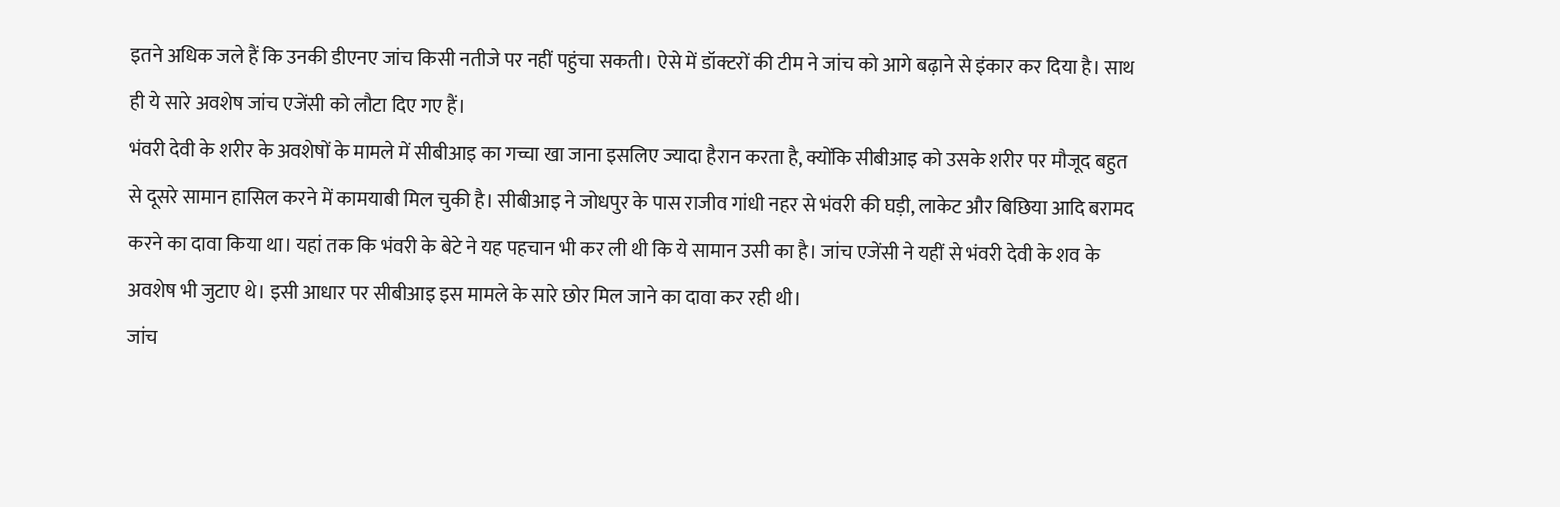इतने अधिक जले हैं कि उनकी डीएनए जांच किसी नतीजे पर नहीं पहुंचा सकती। ऐसे में डॉक्टरों की टीम ने जांच को आगे बढ़ाने से इंकार कर दिया है। साथ ही ये सारे अवशेष जांच एजेंसी को लौटा दिए गए हैं।
भंवरी देवी के शरीर के अवशेषों के मामले में सीबीआइ का गच्चा खा जाना इसलिए ज्यादा हैरान करता है, क्योंकि सीबीआइ को उसके शरीर पर मौजूद बहुत से दूसरे सामान हासिल करने में कामयाबी मिल चुकी है। सीबीआइ ने जोधपुर के पास राजीव गांधी नहर से भंवरी की घड़ी, लाकेट और बिछिया आदि बरामद करने का दावा किया था। यहां तक कि भंवरी के बेटे ने यह पहचान भी कर ली थी कि ये सामान उसी का है। जांच एजेंसी ने यहीं से भंवरी देवी के शव के अवशेष भी जुटाए थे। इसी आधार पर सीबीआइ इस मामले के सारे छोर मिल जाने का दावा कर रही थी।
जांच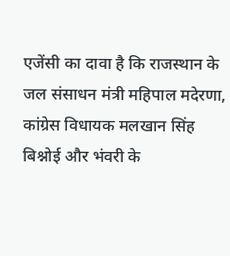एजेंसी का दावा है कि राजस्थान के जल संसाधन मंत्री महिपाल मदेरणा, कांग्रेस विधायक मलखान सिंह बिश्नोई और भंवरी के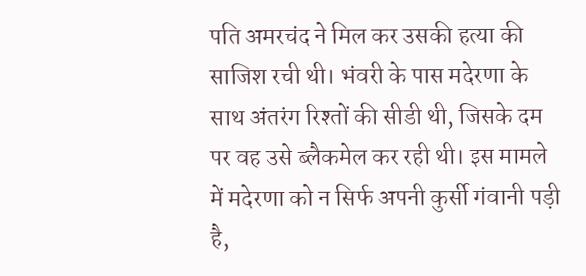पति अमरचंद ने मिल कर उसकी हत्या की साजिश रची थी। भंवरी के पास मदेरणा के साथ अंतरंग रिश्तों की सीडी थी, जिसके दम पर वह उसे ब्लैकमेल कर रही थी। इस मामले में मदेरणा को न सिर्फ अपनी कुर्सी गंवानी पड़ी है,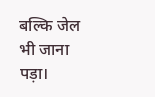बल्कि जेल भी जाना पड़ा।